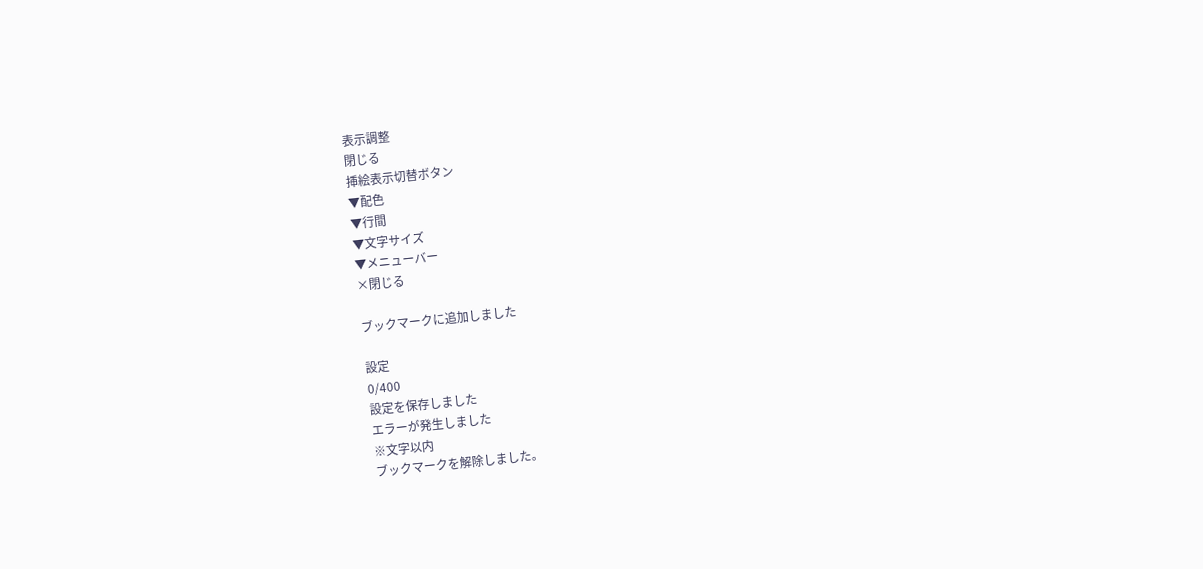表示調整
閉じる
挿絵表示切替ボタン
▼配色
▼行間
▼文字サイズ
▼メニューバー
×閉じる

ブックマークに追加しました

設定
0/400
設定を保存しました
エラーが発生しました
※文字以内
ブックマークを解除しました。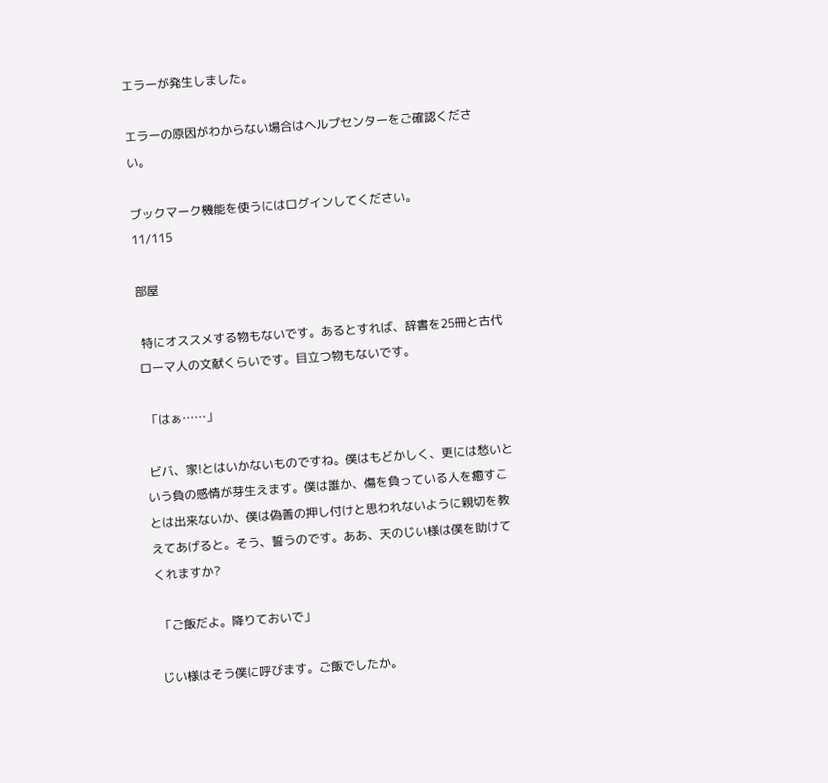エラーが発生しました。

エラーの原因がわからない場合はヘルプセンターをご確認ください。

ブックマーク機能を使うにはログインしてください。
11/115

部屋

 特にオススメする物もないです。あるとすれば、辞書を25冊と古代ローマ人の文献くらいです。目立つ物もないです。

 「はぁ……」

 ビバ、家!とはいかないものですね。僕はもどかしく、更には愁いという負の感情が芽生えます。僕は誰か、傷を負っている人を癒すことは出来ないか、僕は偽善の押し付けと思われないように親切を教えてあげると。そう、誓うのです。ああ、天のじい様は僕を助けてくれますか?

 「ご飯だよ。降りておいで」

 じい様はそう僕に呼びます。ご飯でしたか。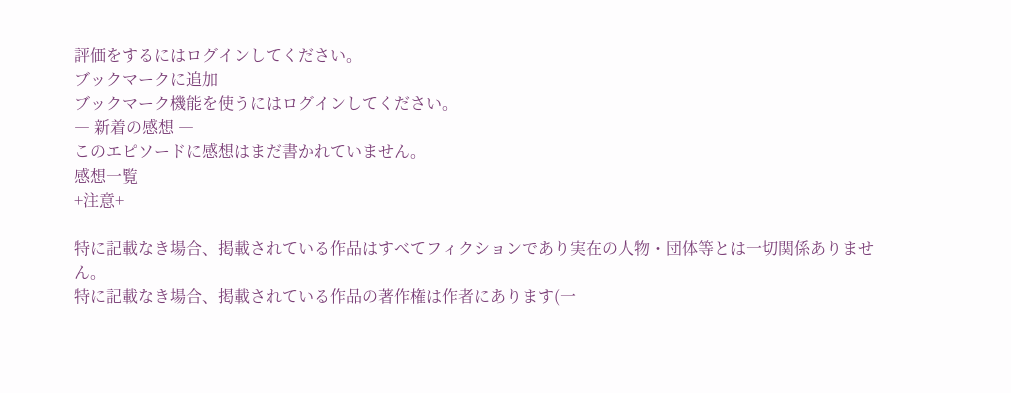評価をするにはログインしてください。
ブックマークに追加
ブックマーク機能を使うにはログインしてください。
― 新着の感想 ―
このエピソードに感想はまだ書かれていません。
感想一覧
+注意+

特に記載なき場合、掲載されている作品はすべてフィクションであり実在の人物・団体等とは一切関係ありません。
特に記載なき場合、掲載されている作品の著作権は作者にあります(一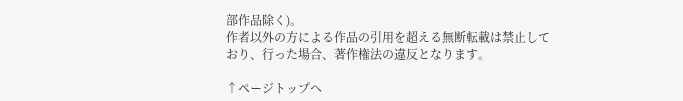部作品除く)。
作者以外の方による作品の引用を超える無断転載は禁止しており、行った場合、著作権法の違反となります。

↑ページトップへ